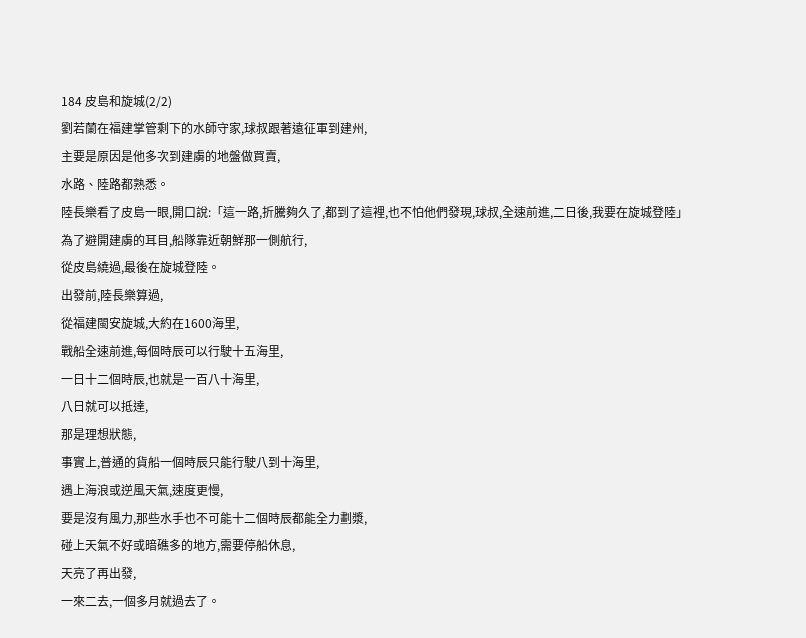184 皮島和旋城(2/2)
劉若蘭在福建掌管剩下的水師守家,球叔跟著遠征軍到建州,
主要是原因是他多次到建虜的地盤做買賣,
水路、陸路都熟悉。
陸長樂看了皮島一眼,開口說:「這一路,折騰夠久了,都到了這裡,也不怕他們發現,球叔,全速前進,二日後,我要在旋城登陸」
為了避開建虜的耳目,船隊靠近朝鮮那一側航行,
從皮島繞過,最後在旋城登陸。
出發前,陸長樂算過,
從福建閩安旋城,大約在1600海里,
戰船全速前進,每個時辰可以行駛十五海里,
一日十二個時辰,也就是一百八十海里,
八日就可以抵達,
那是理想狀態,
事實上,普通的貨船一個時辰只能行駛八到十海里,
遇上海浪或逆風天氣,速度更慢,
要是沒有風力,那些水手也不可能十二個時辰都能全力劃漿,
碰上天氣不好或暗礁多的地方,需要停船休息,
天亮了再出發,
一來二去,一個多月就過去了。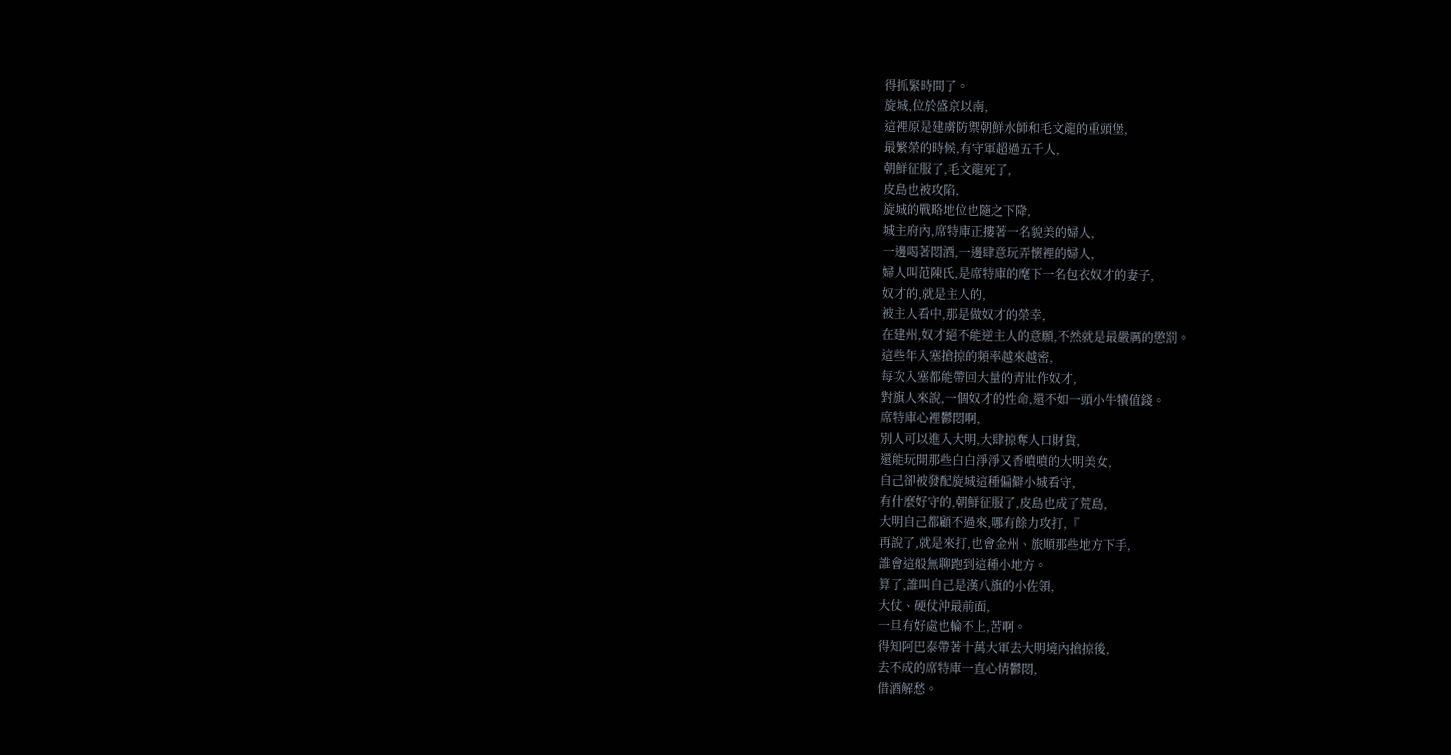得抓緊時間了。
旋城,位於盛京以南,
這裡原是建虜防禦朝鮮水師和毛文龍的重頭堡,
最繁榮的時候,有守軍超過五千人,
朝鮮征服了,毛文龍死了,
皮島也被攻陷,
旋城的戰略地位也隨之下降,
城主府內,席特庫正摟著一名貌美的婦人,
一邊喝著悶酒,一邊肆意玩弄懷裡的婦人,
婦人叫范陳氏,是席特庫的麾下一名包衣奴才的妻子,
奴才的,就是主人的,
被主人看中,那是做奴才的榮幸,
在建州,奴才絕不能逆主人的意願,不然就是最嚴厲的懲罰。
這些年入塞搶掠的頻率越來越密,
每次入塞都能帶回大量的青壯作奴才,
對旗人來說,一個奴才的性命,還不如一頭小牛犢值錢。
席特庫心裡鬱悶啊,
別人可以進入大明,大肆掠奪人口財貨,
還能玩開那些白白淨淨又香噴噴的大明美女,
自己卻被發配旋城這種偏僻小城看守,
有什麼好守的,朝鮮征服了,皮島也成了荒島,
大明自己都顧不過來,哪有餘力攻打,『
再說了,就是來打,也會金州、旅順那些地方下手,
誰會這般無聊跑到這種小地方。
算了,誰叫自己是漢八旗的小佐領,
大仗、硬仗沖最前面,
一旦有好處也輪不上,苦啊。
得知阿巴泰帶著十萬大軍去大明境內搶掠後,
去不成的席特庫一直心情鬱悶,
借酒解愁。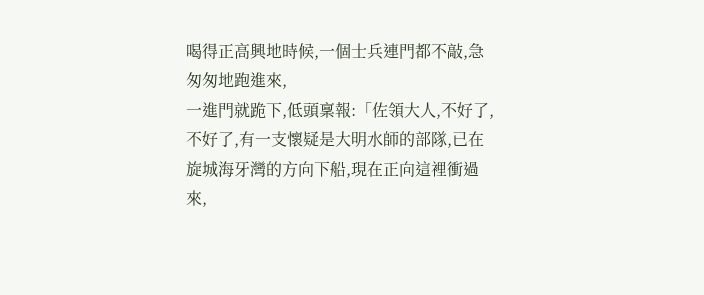喝得正高興地時候,一個士兵連門都不敲,急匆匆地跑進來,
一進門就跪下,低頭稟報:「佐領大人,不好了,不好了,有一支懷疑是大明水師的部隊,已在旋城海牙灣的方向下船,現在正向這裡衝過來,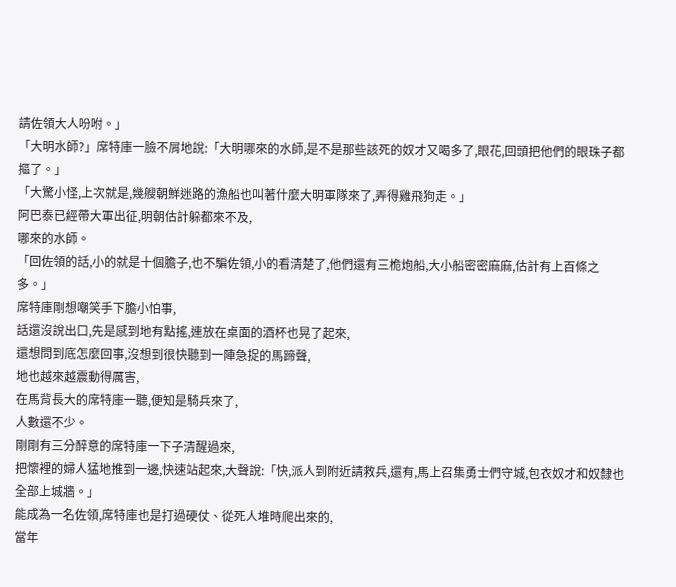請佐領大人吩咐。」
「大明水師?」席特庫一臉不屑地說:「大明哪來的水師,是不是那些該死的奴才又喝多了,眼花,回頭把他們的眼珠子都摳了。」
「大驚小怪,上次就是,幾艘朝鮮迷路的漁船也叫著什麼大明軍隊來了,弄得雞飛狗走。」
阿巴泰已經帶大軍出征,明朝估計躲都來不及,
哪來的水師。
「回佐領的話,小的就是十個膽子,也不騙佐領,小的看清楚了,他們還有三桅炮船,大小船密密麻麻,估計有上百條之多。」
席特庫剛想嘲笑手下膽小怕事,
話還沒說出口,先是感到地有點搖,連放在桌面的酒杯也晃了起來,
還想問到底怎麼回事,沒想到很快聽到一陣急捉的馬蹄聲,
地也越來越震動得厲害,
在馬背長大的席特庫一聽,便知是騎兵來了,
人數還不少。
剛剛有三分醉意的席特庫一下子清醒過來,
把懷裡的婦人猛地推到一邊,快速站起來,大聲說:「快,派人到附近請救兵,還有,馬上召集勇士們守城,包衣奴才和奴隸也全部上城牆。」
能成為一名佐領,席特庫也是打過硬仗、從死人堆時爬出來的,
當年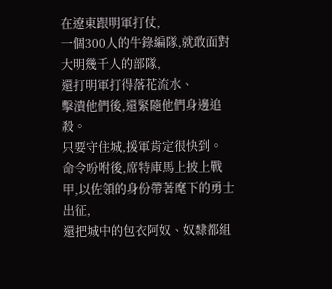在遼東跟明軍打仗,
一個300人的牛錄編隊,就敢面對大明幾千人的部隊,
還打明軍打得落花流水、
擊潰他們後,還緊隨他們身邊追殺。
只要守住城,援軍肯定很快到。
命令吩咐後,席特庫馬上披上戰甲,以佐領的身份帶著麾下的勇士出征,
還把城中的包衣阿奴、奴隸都組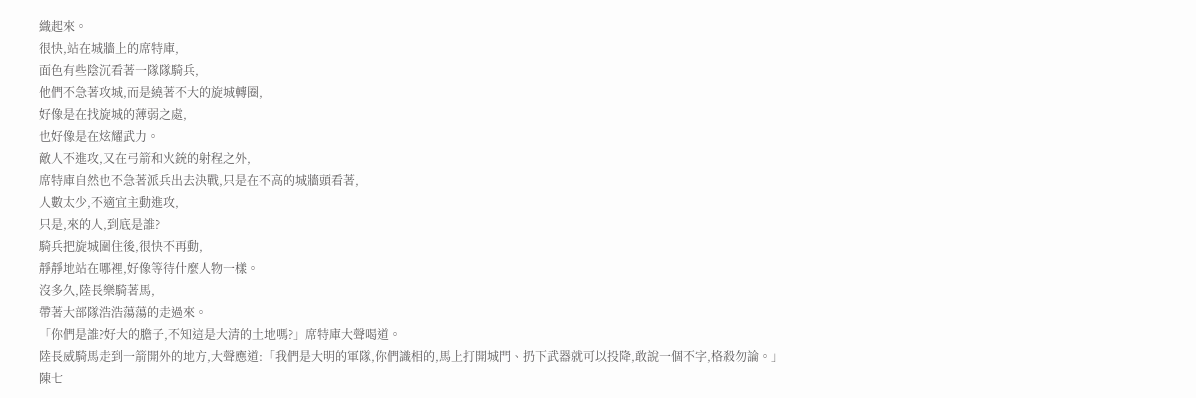織起來。
很快,站在城牆上的席特庫,
面色有些陰沉看著一隊隊騎兵,
他們不急著攻城,而是繞著不大的旋城轉圈,
好像是在找旋城的薄弱之處,
也好像是在炫耀武力。
敵人不進攻,又在弓箭和火銃的射程之外,
席特庫自然也不急著派兵出去決戰,只是在不高的城牆頭看著,
人數太少,不適宜主動進攻,
只是,來的人,到底是誰?
騎兵把旋城圍住後,很快不再動,
靜靜地站在哪裡,好像等待什麼人物一樣。
沒多久,陸長樂騎著馬,
帶著大部隊浩浩蕩蕩的走過來。
「你們是誰?好大的膽子,不知這是大清的土地嗎?」席特庫大聲喝道。
陸長威騎馬走到一箭開外的地方,大聲應道:「我們是大明的軍隊,你們識相的,馬上打開城門、扔下武器就可以投降,敢說一個不字,格殺勿論。」
陳七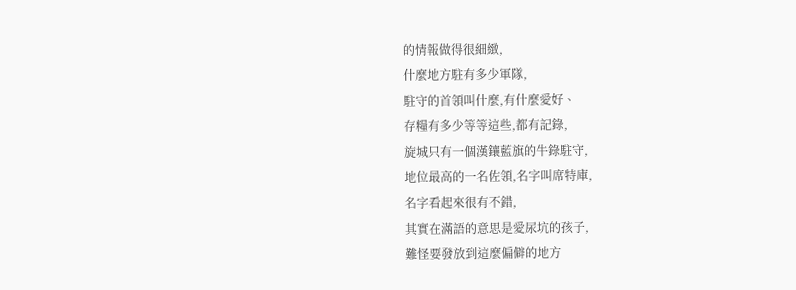的情報做得很細緻,
什麼地方駐有多少軍隊,
駐守的首領叫什麼,有什麼愛好、
存糧有多少等等這些,都有記錄,
旋城只有一個漢鑲藍旗的牛錄駐守,
地位最高的一名佐領,名字叫席特庫,
名字看起來很有不錯,
其實在滿語的意思是愛尿坑的孩子,
難怪要發放到這麼偏僻的地方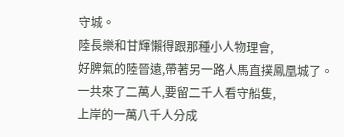守城。
陸長樂和甘輝懶得跟那種小人物理會,
好脾氣的陸晉遠,帶著另一路人馬直撲鳳凰城了。
一共來了二萬人,要留二千人看守船隻,
上岸的一萬八千人分成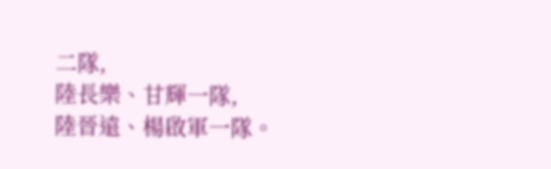二隊,
陸長樂、甘輝一隊,
陸晉遠、楊啟軍一隊。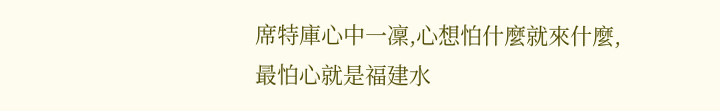席特庫心中一凜,心想怕什麼就來什麼,
最怕心就是福建水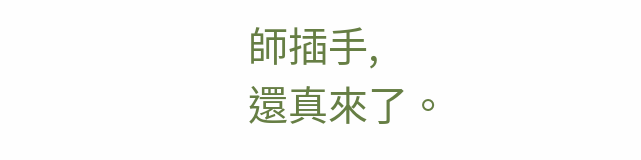師插手,
還真來了。